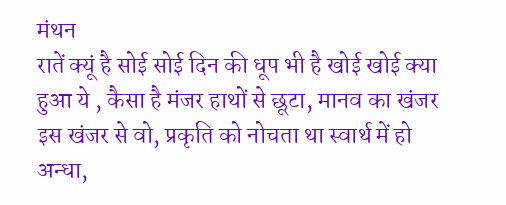मंथन
रातें क्यूं है सोई सोई दिन की धूप भी है खोई खोई क्या हुआ ये , कैसा है मंजर हाथों से छूटा, मानव का खंजर इस खंजर से वो, प्रकृति को नोचता था स्वार्थ में हो अन्धा,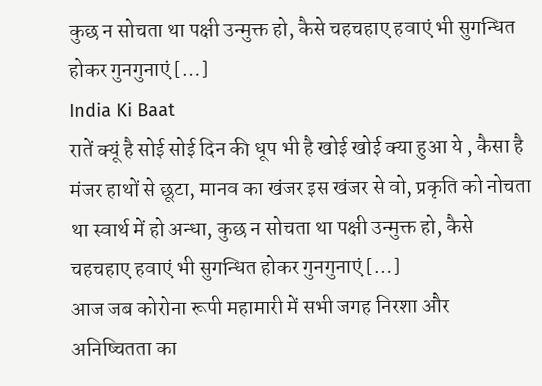कुछ न सोचता था पक्षी उन्मुक्त हो, कैसे चहचहाए हवाएं भी सुगन्धित होकर गुनगुनाएं […]
India Ki Baat
रातें क्यूं है सोई सोई दिन की धूप भी है खोई खोई क्या हुआ ये , कैसा है मंजर हाथों से छूटा, मानव का खंजर इस खंजर से वो, प्रकृति को नोचता था स्वार्थ में हो अन्धा, कुछ न सोचता था पक्षी उन्मुक्त हो, कैसे चहचहाए हवाएं भी सुगन्धित होकर गुनगुनाएं […]
आज जब कोरोना रूपी महामारी में सभी जगह निरशा और अनिष्चितता का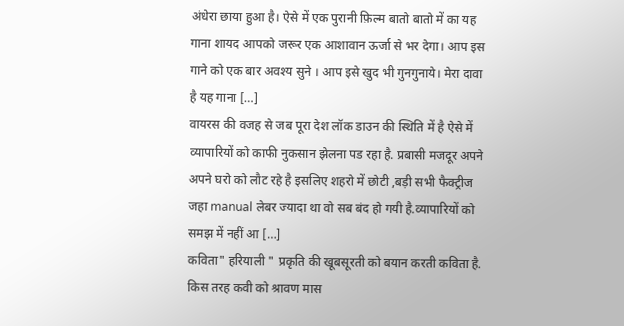अंधेरा छाया हुआ है। ऐसे में एक पुरानी फ़िल्म बातो बातो में का यह गाना शायद आपको जरूर एक आशावान ऊर्जा से भर देगा। आप इस गाने को एक बार अवश्य सुने । आप इसे खुद भी गुनगुनाये। मेरा दावा है यह गाना […]
वायरस की वजह से जब पूरा देश लॉक डाउन की स्थिति में है ऐसे में व्यापारियों को काफी नुकसान झेलना पड रहा है. प्रबासी मजदूर अपने अपने घरो को लौट रहे है इसलिए शहरो में छोटी ,बड़ी सभी फैक्ट्रीज जहा manual लेबर ज्यादा था वो सब बंद हो गयी है.व्यापारियों को समझ में नहीं आ […]
कविता" हरियाली " प्रकृति की खूबसूरती को बयान करती कविता है. किस तरह कवी को श्रावण मास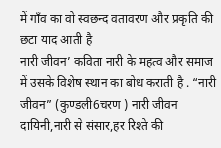में गाँव का वो स्वछन्द वतावरण और प्रकृति की छटा याद आती है
नारी जीवन’ कविता नारी के महत्व और समाज में उसके विशेष स्थान का बोध कराती है . “नारी जीवन” (कुण्डली6चरण ) नारी जीवन दायिनी,नारी से संसार,हर रिश्ते की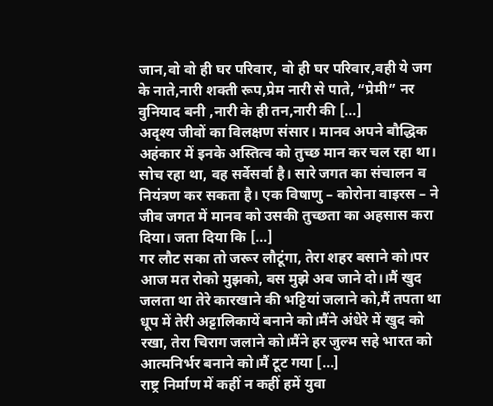जान,वो वो ही घर परिवार, वो ही घर परिवार,वही ये जग के नाते,नारी शक्ती रूप,प्रेम नारी से पाते, “प्रेमी” नर वुनियाद बनी ,नारी के ही तन,नारी की […]
अदृश्य जीवों का विलक्षण संसार। मानव अपने बौद्धिक अहंकार में इनके अस्तित्व को तुच्छ मान कर चल रहा था। सोच रहा था, वह सर्वेसर्वा है। सारे जगत का संचालन व नियंत्रण कर सकता है। एक विषाणु – कोरोना वाइरस – ने जीव जगत में मानव को उसकी तुच्छता का अहसास करा दिया। जता दिया कि […]
गर लौट सका तो जरूर लौटूंगा, तेरा शहर बसाने को।पर आज मत रोको मुझको, बस मुझे अब जाने दो।।मैं खुद जलता था तेरे कारखाने की भट्टियां जलाने को,मैं तपता था धूप में तेरी अट्टालिकायें बनाने को।मैंने अंधेरे में खुद को रखा, तेरा चिराग जलाने को।मैंने हर जुल्म सहे भारत को आत्मनिर्भर बनाने को।मैं टूट गया […]
राष्ट्र निर्माण में कहीं न कहीं हमें युवा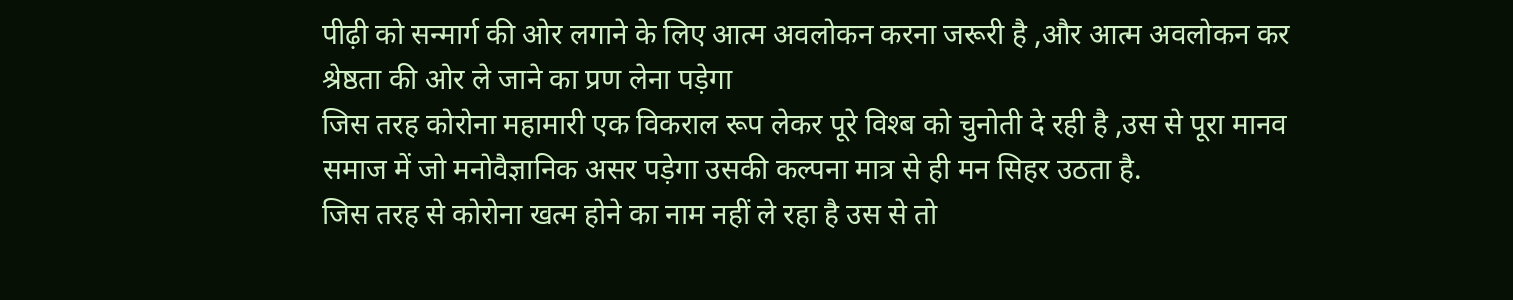पीढ़ी को सन्मार्ग की ओर लगाने के लिए आत्म अवलोकन करना जरूरी है ,और आत्म अवलोकन कर श्रेष्ठता की ओर ले जाने का प्रण लेना पड़ेगा
जिस तरह कोरोना महामारी एक विकराल रूप लेकर पूरे विश्ब को चुनोती दे रही है ,उस से पूरा मानव समाज में जो मनोवैज्ञानिक असर पड़ेगा उसकी कल्पना मात्र से ही मन सिहर उठता है.
जिस तरह से कोरोना खत्म होने का नाम नहीं ले रहा है उस से तो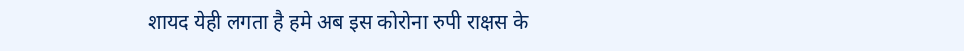शायद येही लगता है हमे अब इस कोरोना रुपी राक्षस के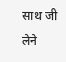साथ जी लेने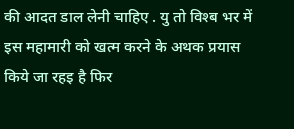की आदत डाल लेनी चाहिए . यु तो विश्ब भर में इस महामारी को खत्म करने के अथक प्रयास किये जा रहइ है फिर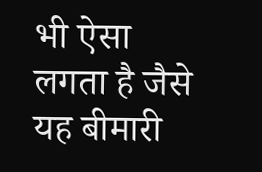भी ऐसा लगता है जैसे यह बीमारी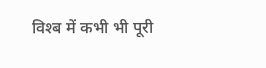विश्ब में कभी भी पूरी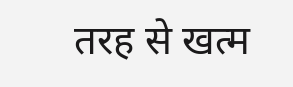तरह से खत्म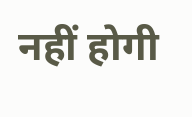नहीं होगी